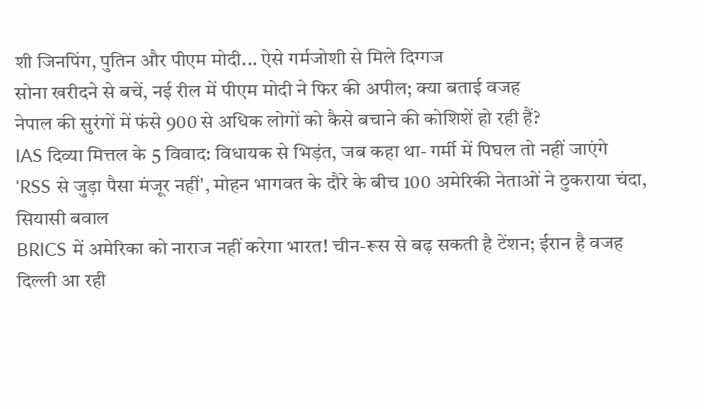शी जिनपिंग, पुतिन और पीएम मोदी... ऐसे गर्मजोशी से मिले दिग्गज
सोना खरीदने से बचें, नई रील में पीएम मोदी ने फिर की अपील; क्या बताई वजह
नेपाल की सुरंगों में फंसे 900 से अधिक लोगों को कैसे बचाने की कोशिशें हो रही हैं?
IAS दिव्या मित्तल के 5 विवाद: विधायक से भिड़ंत, जब कहा था- गर्मी में पिघल तो नहीं जाएंगे
'RSS से जुड़ा पैसा मंजूर नहीं', मोहन भागवत के दौरे के बीच 100 अमेरिकी नेताओं ने ठुकराया चंदा, सियासी बवाल
BRICS में अमेरिका को नाराज नहीं करेगा भारत! चीन-रूस से बढ़ सकती है टेंशन; ईरान है वजह
दिल्ली आ रही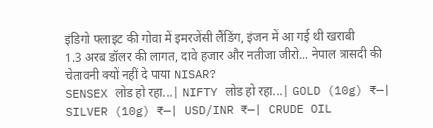इंडिगो फ्लाइट की गोवा में इमरजेंसी लैंडिंग, इंजन में आ गई थी खराबी
1.3 अरब डॉलर की लागत, दावे हजार और नतीजा जीरो... नेपाल त्रासदी की चेतावनी क्यों नहीं दे पाया NISAR?
SENSEX लोड हो रहा...| NIFTY लोड हो रहा...| GOLD (10g) ₹—| SILVER (10g) ₹—| USD/INR ₹—| CRUDE OIL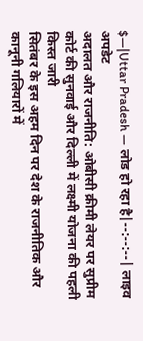$—|Uttar Pradesh — लोड हो रहा है|--:--:--| लाइव अपडेट
अदालत और राजनीति: ओबीसी क्रीमी लेयर पर सुप्रीम कोर्ट की सुनवाई और दिल्ली में लक्ष्मी योजना की पहली किस्त जारी
सितंबर के इस अहम दिन पर देश के राजनीतिक और कानूनी गलियारों में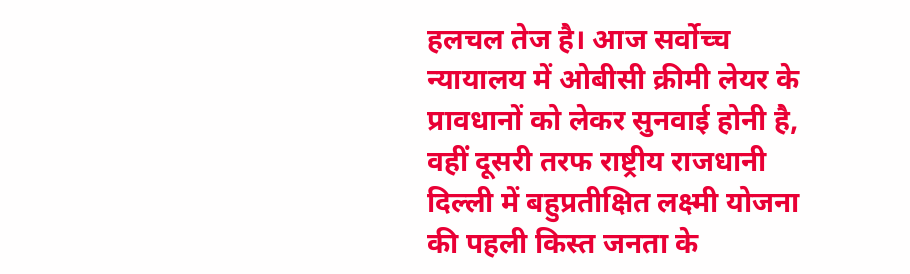हलचल तेज है। आज सर्वोच्च न्यायालय में ओबीसी क्रीमी लेयर के प्रावधानों को लेकर सुनवाई होनी है, वहीं दूसरी तरफ राष्ट्रीय राजधानी दिल्ली में बहुप्रतीक्षित लक्ष्मी योजना की पहली किस्त जनता के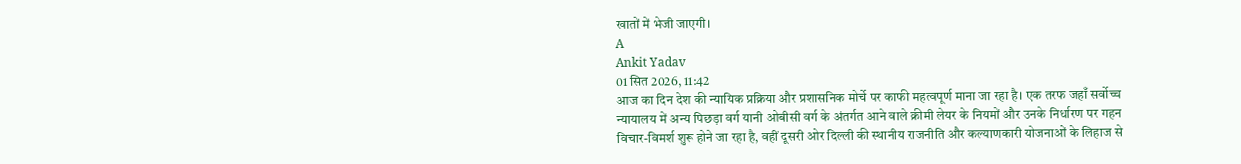खातों में भेजी जाएगी।
A
Ankit Yadav
01 सित 2026, 11:42
आज का दिन देश की न्यायिक प्रक्रिया और प्रशासनिक मोर्चे पर काफी महत्वपूर्ण माना जा रहा है। एक तरफ जहाँ सर्वोच्च न्यायालय में अन्य पिछड़ा वर्ग यानी ओबीसी वर्ग के अंतर्गत आने वाले क्रीमी लेयर के नियमों और उनके निर्धारण पर गहन विचार-विमर्श शुरू होने जा रहा है, वहीं दूसरी ओर दिल्ली की स्थानीय राजनीति और कल्याणकारी योजनाओं के लिहाज से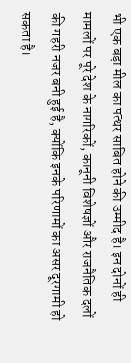भी एक बड़ा मील का पत्थर साबित होने की उम्मीद है। इन दोनों ही मामलों पर पूरे देश के नागरिकों, कानूनी विशेषज्ञों और राजनैतिक दलों की गहरी नजर बनी हुई है, क्योंकि इनके परिणामों का असर दूरगामी हो सकता है।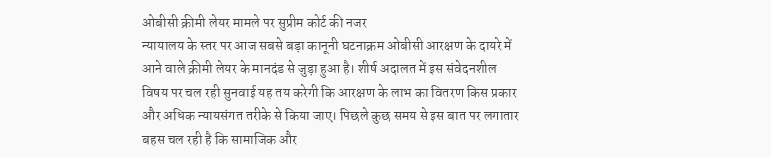ओबीसी क्रीमी लेयर मामले पर सुप्रीम कोर्ट की नजर
न्यायालय के स्तर पर आज सबसे बड़ा कानूनी घटनाक्रम ओबीसी आरक्षण के दायरे में आने वाले क्रीमी लेयर के मानदंड से जुड़ा हुआ है। शीर्ष अदालत में इस संवेदनशील विषय पर चल रही सुनवाई यह तय करेगी कि आरक्षण के लाभ का वितरण किस प्रकार और अधिक न्यायसंगत तरीके से किया जाए। पिछले कुछ समय से इस बात पर लगातार बहस चल रही है कि सामाजिक और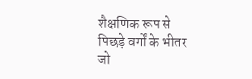शैक्षणिक रूप से पिछड़े वर्गों के भीतर जो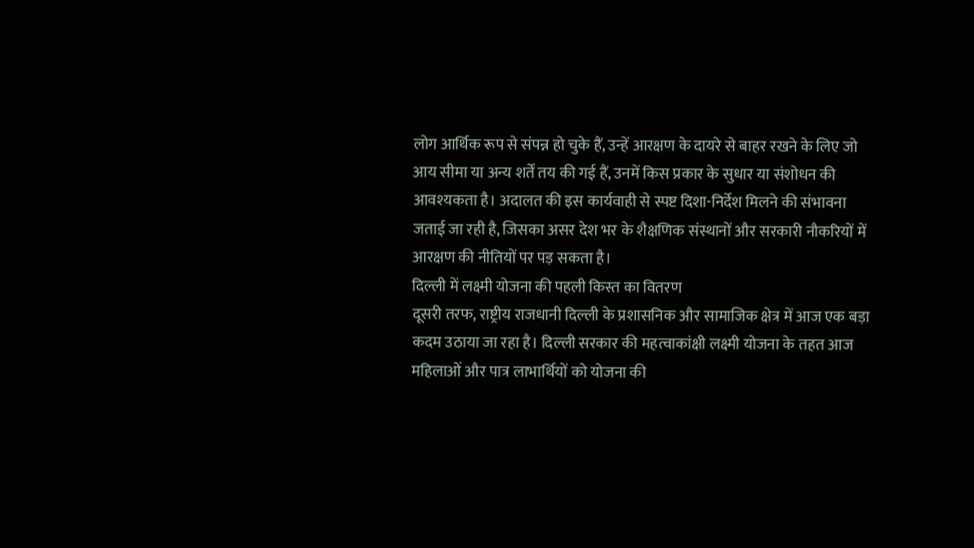लोग आर्थिक रूप से संपन्न हो चुके हैं, उन्हें आरक्षण के दायरे से बाहर रखने के लिए जो आय सीमा या अन्य शर्तें तय की गई हैं, उनमें किस प्रकार के सुधार या संशोधन की आवश्यकता है। अदालत की इस कार्यवाही से स्पष्ट दिशा-निर्देश मिलने की संभावना जताई जा रही है, जिसका असर देश भर के शैक्षणिक संस्थानों और सरकारी नौकरियों में आरक्षण की नीतियों पर पड़ सकता है।
दिल्ली में लक्ष्मी योजना की पहली किस्त का वितरण
दूसरी तरफ, राष्ट्रीय राजधानी दिल्ली के प्रशासनिक और सामाजिक क्षेत्र में आज एक बड़ा कदम उठाया जा रहा है। दिल्ली सरकार की महत्वाकांक्षी लक्ष्मी योजना के तहत आज महिलाओं और पात्र लाभार्थियों को योजना की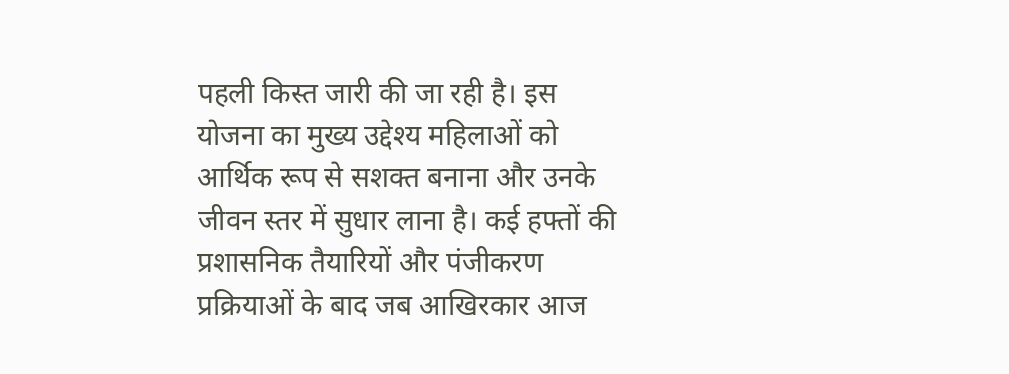पहली किस्त जारी की जा रही है। इस योजना का मुख्य उद्देश्य महिलाओं को आर्थिक रूप से सशक्त बनाना और उनके जीवन स्तर में सुधार लाना है। कई हफ्तों की प्रशासनिक तैयारियों और पंजीकरण प्रक्रियाओं के बाद जब आखिरकार आज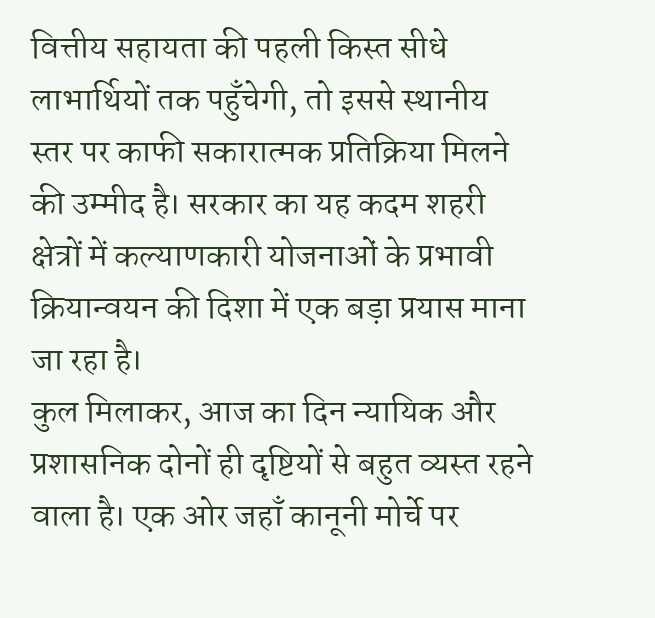वित्तीय सहायता की पहली किस्त सीधे लाभार्थियों तक पहुँचेगी, तो इससे स्थानीय स्तर पर काफी सकारात्मक प्रतिक्रिया मिलने की उम्मीद है। सरकार का यह कदम शहरी क्षेत्रों में कल्याणकारी योजनाओं के प्रभावी क्रियान्वयन की दिशा में एक बड़ा प्रयास माना जा रहा है।
कुल मिलाकर, आज का दिन न्यायिक और प्रशासनिक दोनों ही दृष्टियों से बहुत व्यस्त रहने वाला है। एक ओर जहाँ कानूनी मोर्चे पर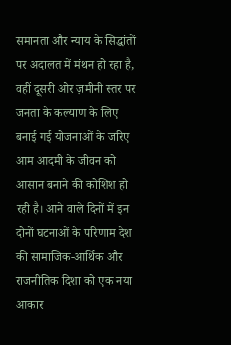समानता और न्याय के सिद्धांतों पर अदालत में मंथन हो रहा है, वहीं दूसरी ओर ज़मीनी स्तर पर जनता के कल्याण के लिए बनाई गई योजनाओं के जरिए आम आदमी के जीवन को आसान बनाने की कोशिश हो रही है। आने वाले दिनों में इन दोनों घटनाओं के परिणाम देश की सामाजिक-आर्थिक और राजनीतिक दिशा को एक नया आकार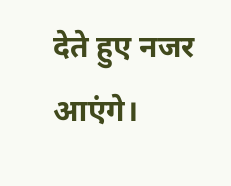देते हुए नजर आएंगे।